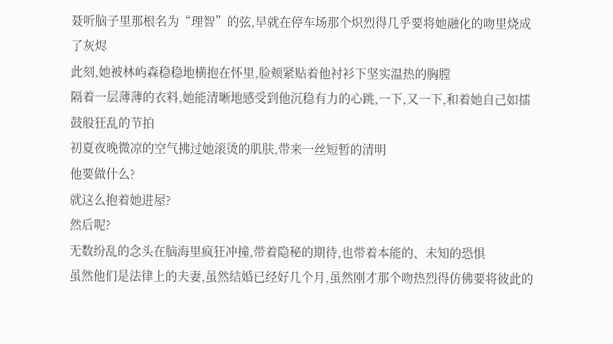聂听脑子里那根名为“理智”的弦,早就在停车场那个炽烈得几乎要将她融化的吻里烧成了灰烬
此刻,她被林屿森稳稳地横抱在怀里,脸颊紧贴着他衬衫下坚实温热的胸膛
隔着一层薄薄的衣料,她能清晰地感受到他沉稳有力的心跳,一下,又一下,和着她自己如擂鼓般狂乱的节拍
初夏夜晚微凉的空气拂过她滚烫的肌肤,带来一丝短暂的清明
他要做什么?
就这么抱着她进屋?
然后呢?
无数纷乱的念头在脑海里疯狂冲撞,带着隐秘的期待,也带着本能的、未知的恐惧
虽然他们是法律上的夫妻,虽然结婚已经好几个月,虽然刚才那个吻热烈得仿佛要将彼此的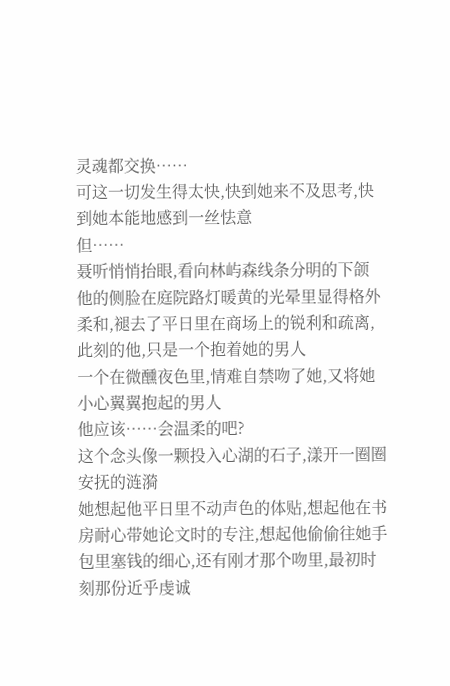灵魂都交换……
可这一切发生得太快,快到她来不及思考,快到她本能地感到一丝怯意
但……
聂听悄悄抬眼,看向林屿森线条分明的下颌
他的侧脸在庭院路灯暖黄的光晕里显得格外柔和,褪去了平日里在商场上的锐利和疏离,此刻的他,只是一个抱着她的男人
一个在微醺夜色里,情难自禁吻了她,又将她小心翼翼抱起的男人
他应该……会温柔的吧?
这个念头像一颗投入心湖的石子,漾开一圈圈安抚的涟漪
她想起他平日里不动声色的体贴,想起他在书房耐心带她论文时的专注,想起他偷偷往她手包里塞钱的细心,还有刚才那个吻里,最初时刻那份近乎虔诚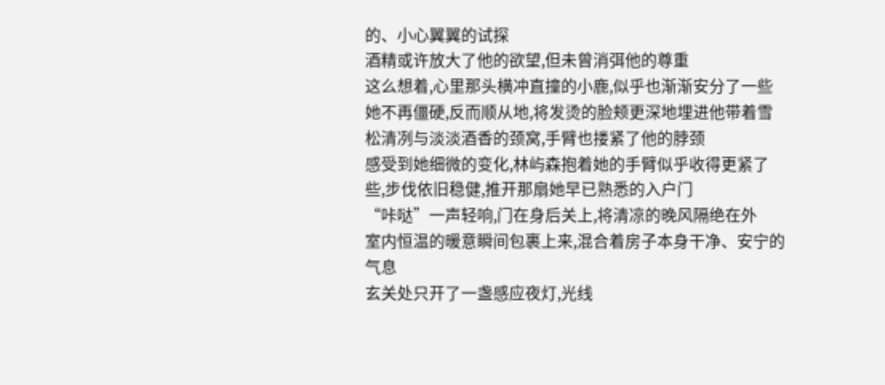的、小心翼翼的试探
酒精或许放大了他的欲望,但未曾消弭他的尊重
这么想着,心里那头横冲直撞的小鹿,似乎也渐渐安分了一些
她不再僵硬,反而顺从地,将发烫的脸颊更深地埋进他带着雪松清冽与淡淡酒香的颈窝,手臂也搂紧了他的脖颈
感受到她细微的变化,林屿森抱着她的手臂似乎收得更紧了些,步伐依旧稳健,推开那扇她早已熟悉的入户门
“咔哒”一声轻响,门在身后关上,将清凉的晚风隔绝在外
室内恒温的暖意瞬间包裹上来,混合着房子本身干净、安宁的气息
玄关处只开了一盏感应夜灯,光线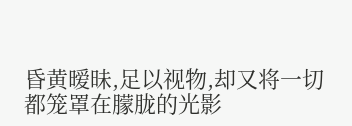昏黄暧昧,足以视物,却又将一切都笼罩在朦胧的光影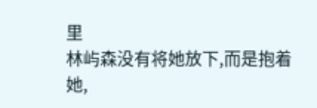里
林屿森没有将她放下,而是抱着她,